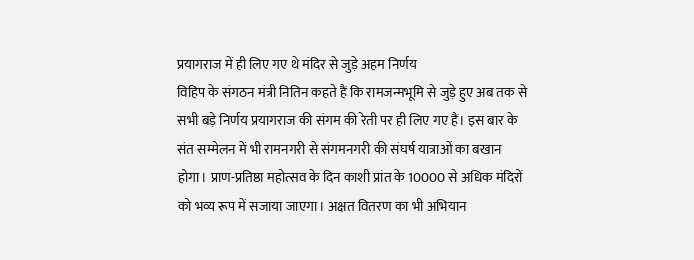प्रयागराज में ही लिए गए थे मंदिर से जुड़े अहम निर्णय
विहिप के संगठन मंत्री नितिन कहते हैं कि रामजन्मभूमि से जुड़े हुए अब तक से सभी बड़े निर्णय प्रयागराज की संगम की रेती पर ही लिए गए हैं। इस बार के संत सम्मेलन में भी रामनगरी से संगमनगरी की संघर्ष यात्राओं का बखान होगा। प्राण-प्रतिष्ठा महोत्सव के दिन काशी प्रांत के 10000 से अधिक मंदिरों को भव्य रूप में सजाया जाएगा। अक्षत वितरण का भी अभियान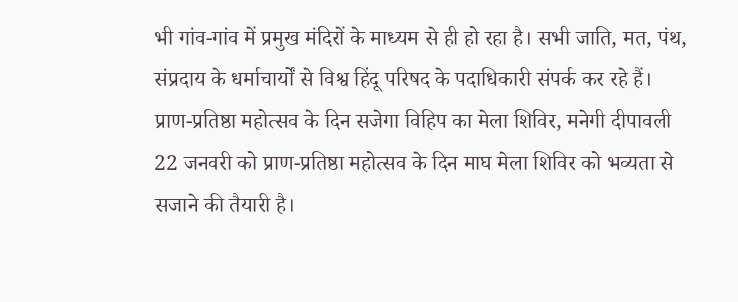भी गांव-गांव में प्रमुख मंदिरों के माध्यम से ही हो रहा है। सभी जाति, मत, पंथ, संप्रदाय के धर्माचार्यों से विश्व हिंदू परिषद के पदाधिकारी संपर्क कर रहे हैं।
प्राण-प्रतिष्ठा महोत्सव के दिन सजेगा विहिप का मेला शिविर, मनेगी दीपावली
22 जनवरी को प्राण-प्रतिष्ठा महोत्सव के दिन माघ मेला शिविर को भव्यता से सजाने की तैयारी है।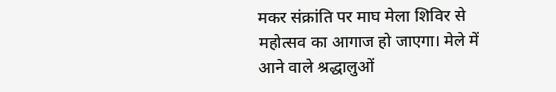मकर संक्रांति पर माघ मेला शिविर से महोत्सव का आगाज हो जाएगा। मेले में आने वाले श्रद्धालुओं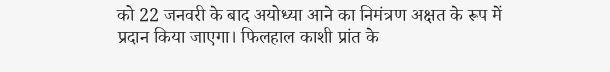को 22 जनवरी के बाद अयोध्या आने का निमंत्रण अक्षत के रूप में प्रदान किया जाएगा। फिलहाल काशी प्रांत के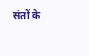संतों के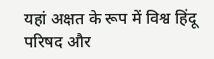यहां अक्षत के रूप में विश्व हिंदू परिषद और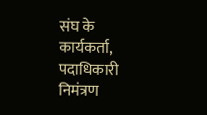संघ के कार्यकर्ता, पदाधिकारी निमंत्रण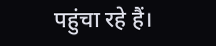पहुंचा रहे हैं।